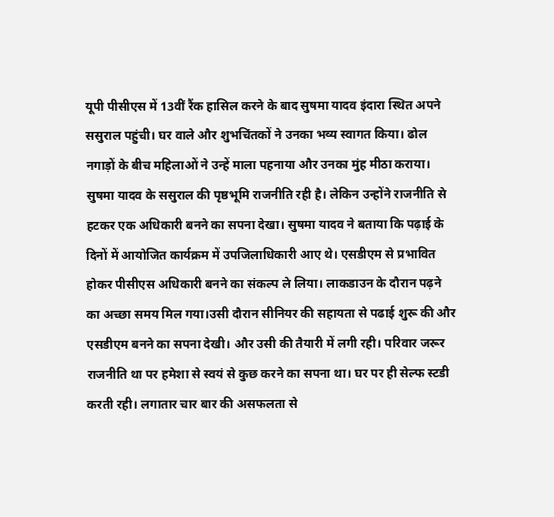यूपी पीसीएस में 13वीं रैंक हासिल करने के बाद सुषमा यादव इंदारा स्थित अपने ससुराल पहुंची। घर वाले और शुभचिंतकों ने उनका भव्य स्वागत किया। ढोल नगाड़ों के बीच महिलाओं ने उन्हें माला पहनाया और उनका मुंह मीठा कराया। सुषमा यादव के ससुराल की पृष्ठभूमि राजनीति रही है। लेकिन उन्होंने राजनीति से हटकर एक अधिकारी बनने का सपना देखा। सुषमा यादव ने बताया कि पढ़ाई के दिनों में आयोजित कार्यक्रम में उपजिलाधिकारी आए थे। एसडीएम से प्रभावित होकर पीसीएस अधिकारी बनने का संकल्प ले लिया। लाकडाउन के दौरान पढ़ने का अच्छा समय मिल गया।उसी दौरान सीनियर की सहायता से पढाई शुरू की और एसडीएम बनने का सपना देखी। और उसी की तैयारी में लगी रही। परिवार जरूर राजनीति था पर हमेशा से स्वयं से कुछ करने का सपना था। घर पर ही सेल्फ स्टडी करती रही। लगातार चार बार की असफलता से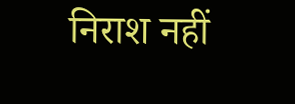निराश नहीं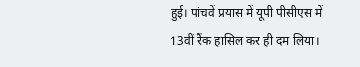हुई। पांचवें प्रयास में यूपी पीसीएस में 13वीं रैंक हासिल कर ही दम लिया।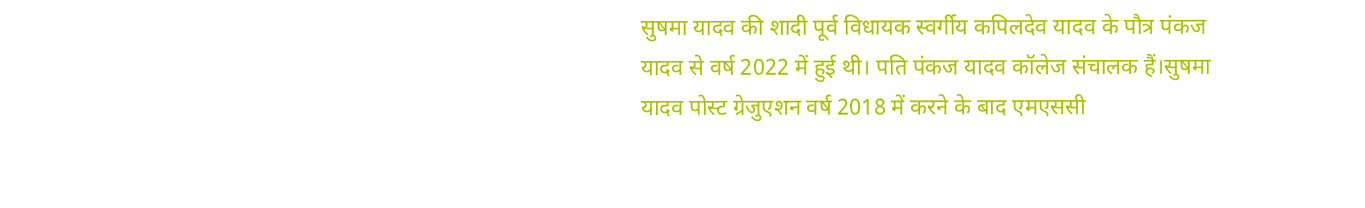सुषमा यादव की शादी पूर्व विधायक स्वर्गीय कपिलदेव यादव के पौत्र पंकज यादव से वर्ष 2022 में हुई थी। पति पंकज यादव कॉलेज संचालक हैं।सुषमा यादव पोस्ट ग्रेजुएशन वर्ष 2018 में करने के बाद एमएससी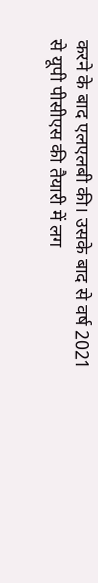करने के बाद एलएलबी की। उसके बाद से वर्ष 2021 से यूपी पीसीएस की तैयारी में लग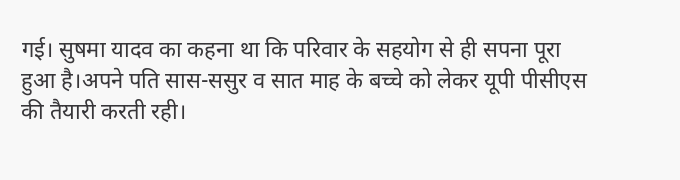गई। सुषमा यादव का कहना था कि परिवार के सहयोग से ही सपना पूरा हुआ है।अपने पति सास-ससुर व सात माह के बच्चे को लेकर यूपी पीसीएस की तैयारी करती रही।